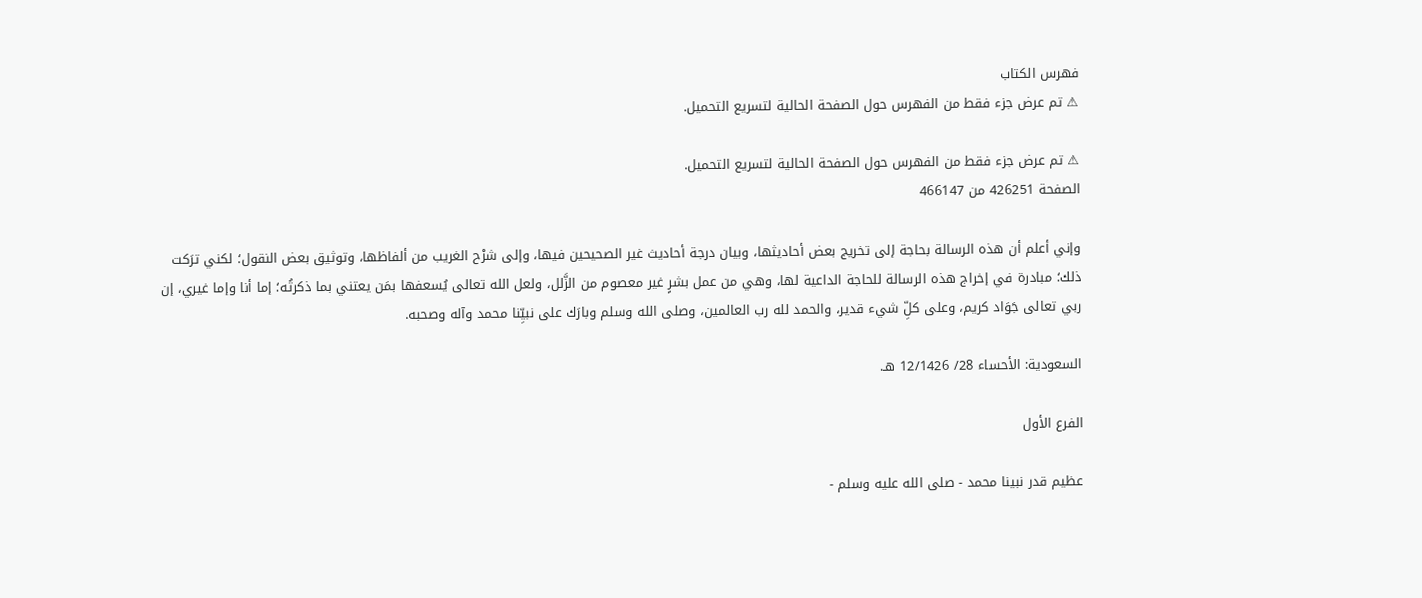فهرس الكتاب
⚠ تم عرض جزء فقط من الفهرس حول الصفحة الحالية لتسريع التحميل.

⚠ تم عرض جزء فقط من الفهرس حول الصفحة الحالية لتسريع التحميل.
الصفحة 426251 من 466147

وإني أعلم أن هذه الرسالة بحاجة إلى تخريج بعض أحاديثها، وبيان درجة أحاديث غير الصحيحين فيها، وإلى شرْح الغريب من ألفاظها، وتوثيق بعض النقول؛ لكني ترَكت ذلك؛ مبادرة في إخراج هذه الرسالة للحاجة الداعية لها، وهي من عمل بشرٍ غير معصوم من الزَّلل، ولعل الله تعالى يُسعفها بمَن يعتني بما ذكرتُه؛ إما أنا وإما غيري، إن ربي تعالى جَوَاد كريم، وعلى كلِّ شيء قدير، والحمد لله رب العالمين، وصلى الله وسلم وبارَك على نبيِّنا محمد وآله وصحبه.

السعودية: الأحساء 28/ 12/1426 هـ.

الفرع الأول

عظيم قدر نبينا محمد - صلى الله عليه وسلم -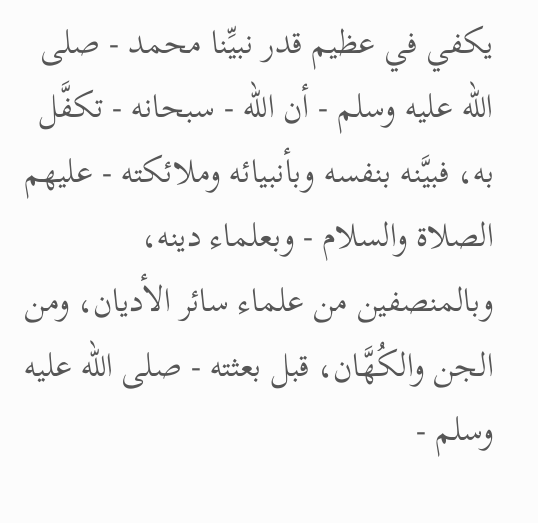يكفي في عظيم قدر نبيِّنا محمد - صلى الله عليه وسلم - أن الله - سبحانه - تكفَّل به، فبيَّنه بنفسه وبأنبيائه وملائكته - عليهم الصلاة والسلام - وبعلماء دينه، وبالمنصفين من علماء سائر الأديان، ومن الجن والكُهَّان، قبل بعثته - صلى الله عليه وسلم -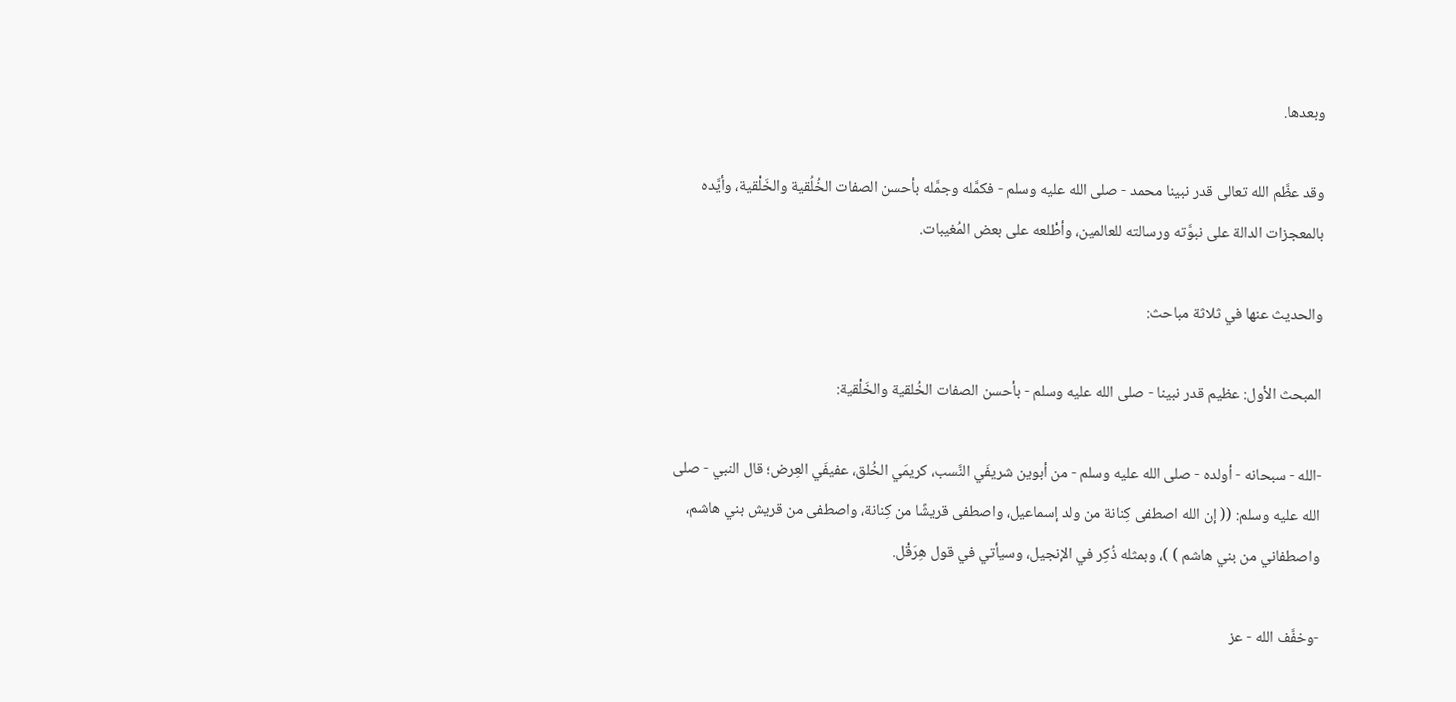وبعدها.

وقد عظَّم الله تعالى قدر نبينا محمد - صلى الله عليه وسلم - فكمَّله وجمَّله بأحسن الصفات الخُلُقية والخَلْقية، وأيَّده بالمعجزات الدالة على نبوَّته ورسالته للعالمين، وأطْلعه على بعض المُغيبات.

والحديث عنها في ثلاثة مباحث:

المبحث الأول: عظيم قدر نبينا - صلى الله عليه وسلم - بأحسن الصفات الخُلقية والخَلْقية:

-الله - سبحانه - أولده - صلى الله عليه وسلم - من أبوين شريفَي النَّسب، كريمَي الخُلق، عفيفَي العِرض؛ قال النبي - صلى الله عليه وسلم: (( إن الله اصطفى كِنانة من ولد إسماعيل، واصطفى قريشًا من كِنانة، واصطفى من قريش بني هاشم، واصطفاني من بني هاشم ) )، وبمثله ذُكِر في الإنجيل، وسيأتي في قول هِرَقْل.

-وخفَّف الله - عز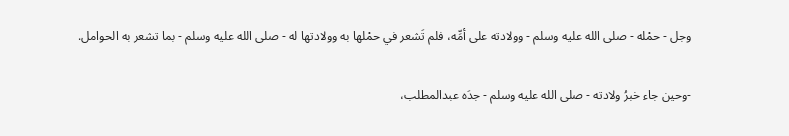وجل - حمْله - صلى الله عليه وسلم - وولادته على أمِّه، فلم تَشعر في حمْلها به وولادتها له - صلى الله عليه وسلم - بما تشعر به الحوامل.

-وحين جاء خبرُ ولادته - صلى الله عليه وسلم - جدَه عبدالمطلب،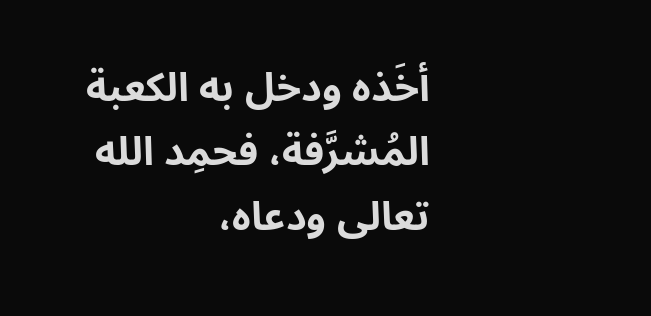أخَذه ودخل به الكعبة المُشرَّفة، فحمِد الله تعالى ودعاه،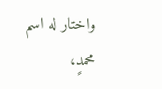واختار له اسم محمدٍ،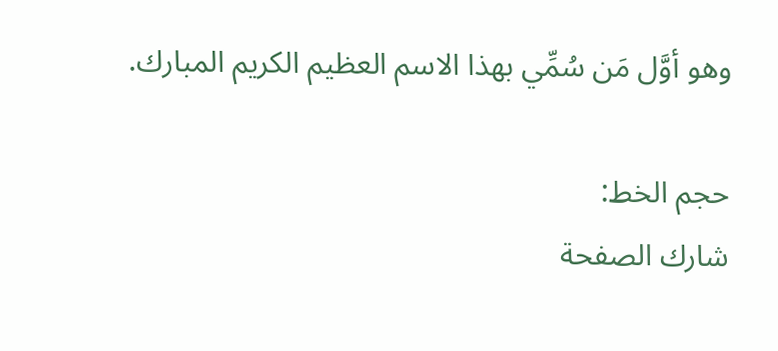وهو أوَّل مَن سُمِّي بهذا الاسم العظيم الكريم المبارك.

حجم الخط:
شارك الصفحة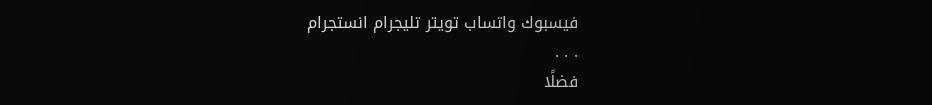فيسبوك واتساب تويتر تليجرام انستجرام
. . .
فضلًا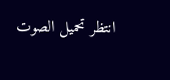انتظر تحميل الصوت